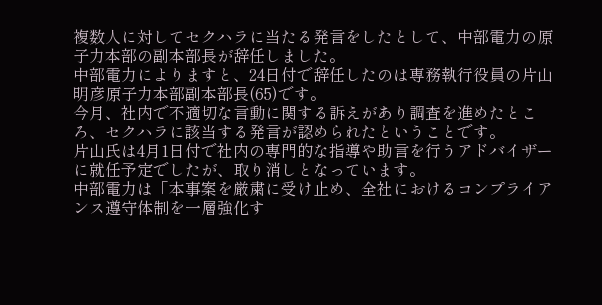複数人に対してセクハラに当たる発言をしたとして、中部電力の原子力本部の副本部長が辞任しました。
中部電力によりますと、24日付で辞任したのは専務執行役員の片山明彦原子力本部副本部長(65)です。
今月、社内で不適切な言動に関する訴えがあり調査を進めたところ、セクハラに該当する発言が認められたということです。
片山氏は4月1日付で社内の専門的な指導や助言を行うアドバイザーに就任予定でしたが、取り消しとなっています。
中部電力は「本事案を厳粛に受け止め、全社におけるコンプライアンス遵守体制を一層強化す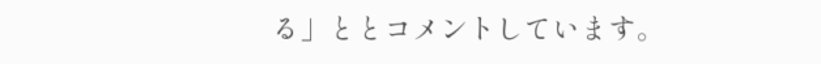る」ととコメントしています。